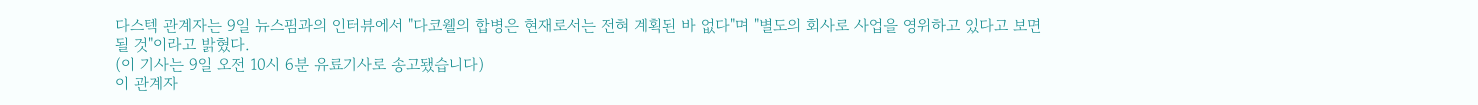다스텍 관계자는 9일 뉴스핌과의 인터뷰에서 "다코웰의 합병은 현재로서는 전혀 계획된 바 없다"며 "별도의 회사로 사업을 영위하고 있다고 보면 될 것"이라고 밝혔다.
(이 기사는 9일 오전 10시 6분 유료기사로 송고됐습니다)
이 관계자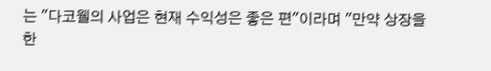는 "다코웰의 사업은 현재 수익성은 좋은 편"이라며 "만약 상장을 한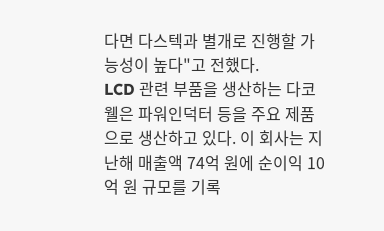다면 다스텍과 별개로 진행할 가능성이 높다"고 전했다.
LCD 관련 부품을 생산하는 다코웰은 파워인덕터 등을 주요 제품으로 생산하고 있다. 이 회사는 지난해 매출액 74억 원에 순이익 10억 원 규모를 기록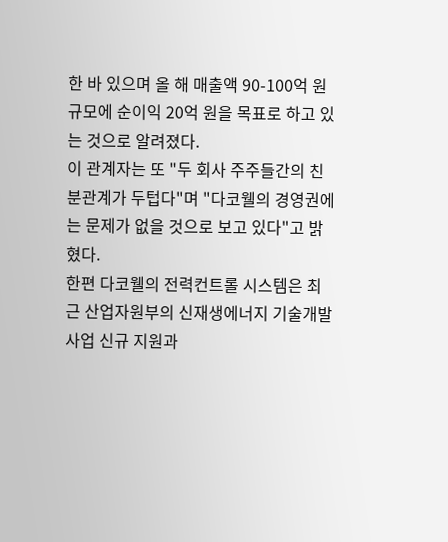한 바 있으며 올 해 매출액 90-100억 원 규모에 순이익 20억 원을 목표로 하고 있는 것으로 알려졌다.
이 관계자는 또 "두 회사 주주들간의 친분관계가 두텁다"며 "다코웰의 경영권에는 문제가 없을 것으로 보고 있다"고 밝혔다.
한편 다코웰의 전력컨트롤 시스템은 최근 산업자원부의 신재생에너지 기술개발사업 신규 지원과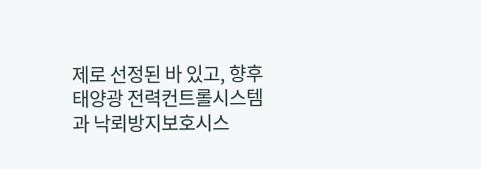제로 선정된 바 있고, 향후 태양광 전력컨트롤시스템과 낙뢰방지보호시스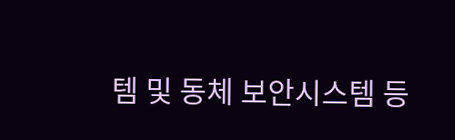템 및 동체 보안시스템 등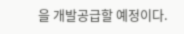을 개발공급할 예정이다.